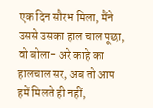एक दिन सौरभ मिला, मैंने उससे उसका हाल चाल पूछा, वो बोला- अरे काहे का हालचाल सर, अब तो आप हमें मिलते ही नहीं,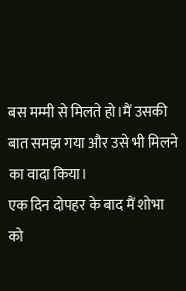बस मम्मी से मिलते हो।मैं उसकी बात समझ गया और उसे भी मिलने का वादा किया।
एक दिन दोपहर के बाद मैं शोभा को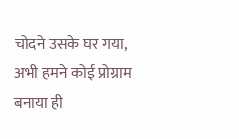चोदने उसके घर गया, अभी हमने कोई प्रोग्राम बनाया ही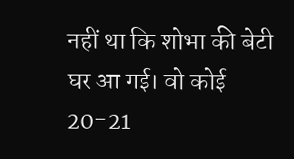नहीं था कि शोभा की बेटी घर आ गई। वो कोई 20-21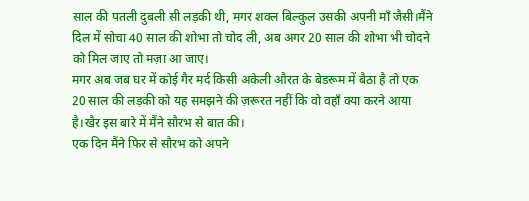साल की पतली दुबली सी लड़की थी, मगर शक्ल बिल्कुल उसकी अपनी माँ जैसी।मैंने दिल में सोचा 40 साल की शोभा तो चोद ली, अब अगर 20 साल की शोभा भी चोदने को मिल जाए तो मज़ा आ जाए।
मगर अब जब घर में कोई गैर मर्द किसी अकेली औरत के बेडरूम में बैठा है तो एक 20 साल की लड़की को यह समझने की ज़रूरत नहीं कि वो वहाँ क्या करने आया है।खैर इस बारे में मैंने सौरभ से बात की।
एक दिन मैंने फिर से सौरभ को अपने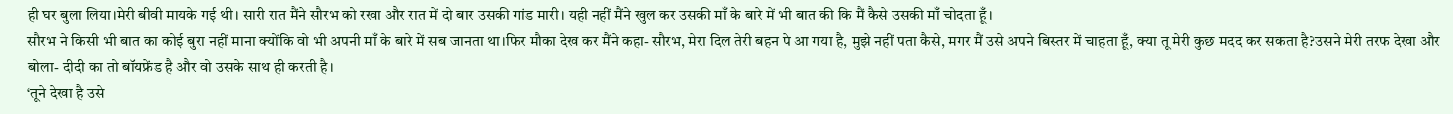ही घर बुला लिया।मेरी बीवी मायके गई थी। सारी रात मैंने सौरभ को रखा और रात में दो बार उसकी गांड मारी। यही नहीं मैंने खुल कर उसकी माँ के बारे में भी बात की कि मैं कैसे उसकी माँ चोदता हूँ।
सौरभ ने किसी भी बात का कोई बुरा नहीं माना क्योंकि वो भी अपनी माँ के बारे में सब जानता था।फिर मौका देख कर मैंने कहा- सौरभ, मेरा दिल तेरी बहन पे आ गया है, मुझे नहीं पता कैसे, मगर मैं उसे अपने बिस्तर में चाहता हूँ, क्या तू मेरी कुछ मदद कर सकता है?उसने मेरी तरफ देखा और बोला- दीदी का तो बॉयफ्रेंड है और वो उसके साथ ही करती है।
‘तूने देखा है उसे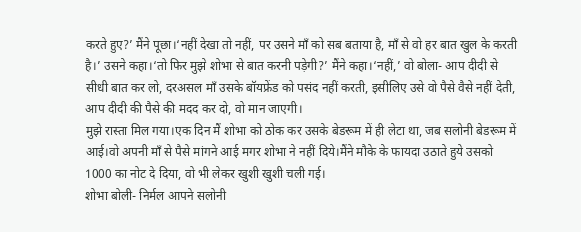करते हुए?’ मैंने पूछा।‘नहीं देखा तो नहीं, पर उसने माँ को सब बताया है, माँ से वो हर बात खुल के करती है।’ उसने कहा।‘तो फिर मुझे शोभा से बात करनी पड़ेगी?’ मैंने कहा।‘नहीं,’ वो बोला- आप दीदी से सीधी बात कर लो, दरअसल माँ उसके बॉयफ्रेंड को पसंद नहीं करती, इसीलिए उसे वो पैसे वैसे नहीं देती, आप दीदी की पैसे की मदद कर दो, वो मान जाएगी।
मुझे रास्ता मिल गया।एक दिन मैं शोभा को ठोक कर उसके बेडरूम में ही लेटा था, जब सलोनी बेडरूम में आई।वो अपनी माँ से पैसे मांगने आई मगर शोभा ने नहीं दिये।मैंने मौके के फायदा उठाते हुये उसको 1000 का नोट दे दिया, वो भी लेकर खुशी खुशी चली गई।
शोभा बोली- निर्मल आपने सलोनी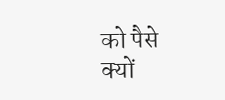को पैसे क्यों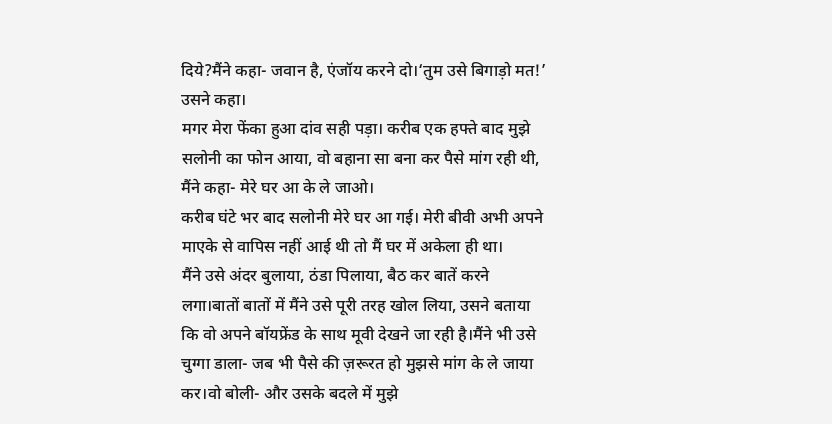दिये?मैंने कहा- जवान है, एंजॉय करने दो।‘तुम उसे बिगाड़ो मत!’ उसने कहा।
मगर मेरा फेंका हुआ दांव सही पड़ा। करीब एक हफ्ते बाद मुझे सलोनी का फोन आया, वो बहाना सा बना कर पैसे मांग रही थी, मैंने कहा- मेरे घर आ के ले जाओ।
करीब घंटे भर बाद सलोनी मेरे घर आ गई। मेरी बीवी अभी अपने माएके से वापिस नहीं आई थी तो मैं घर में अकेला ही था।
मैंने उसे अंदर बुलाया, ठंडा पिलाया, बैठ कर बातें करने लगा।बातों बातों में मैंने उसे पूरी तरह खोल लिया, उसने बताया कि वो अपने बॉयफ्रेंड के साथ मूवी देखने जा रही है।मैंने भी उसे चुग्गा डाला- जब भी पैसे की ज़रूरत हो मुझसे मांग के ले जाया कर।वो बोली- और उसके बदले में मुझे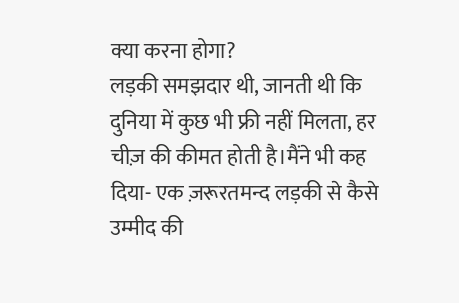क्या करना होगा?
लड़की समझदार थी, जानती थी कि दुनिया में कुछ भी फ्री नहीं मिलता, हर चीज़ की कीमत होती है।मैंने भी कह दिया- एक ज़रूरतमन्द लड़की से कैसे उम्मीद की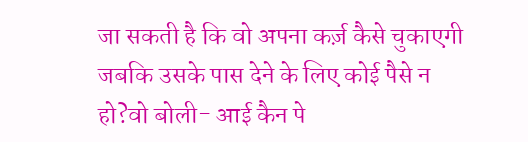जा सकती है कि वो अपना कर्ज़ कैसे चुकाएगी जबकि उसके पास देने के लिए कोई पैसे न हो?वो बोली- आई कैन पे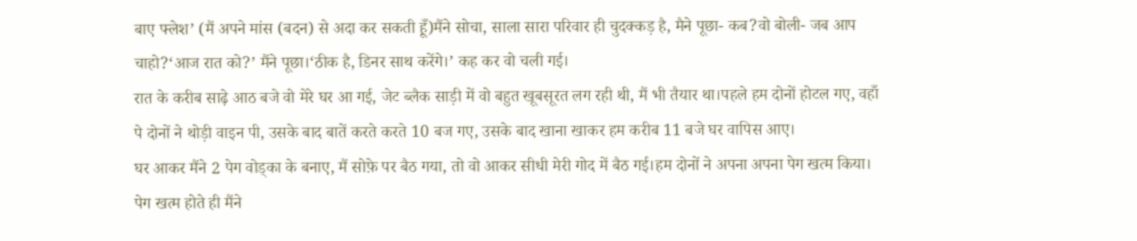बाए फ्लेश’ (मैं अपने मांस (बदन) से अदा कर सकती हूँ)मैंने सोचा, साला सारा परिवार ही चुदक्कड़ है, मैने पूछा- कब?वो बोली- जब आप चाहो?‘आज रात को?’ मैंने पूछा।‘ठीक है, डिनर साथ करेंगे।’ कह कर वो चली गई।
रात के करीब साढ़े आठ बजे वो मेरे घर आ गई, जेट ब्लैक साड़ी में वो बहुत खूबसूरत लग रही थी, मैं भी तैयार था।पहले हम दोनों होटल गए, वहाँ पे दोनों ने थोड़ी वाइन पी, उसके बाद बातें करते करते 10 बज गए, उसके बाद खाना खाकर हम करीब 11 बजे घर वापिस आए।
घर आकर मैंने 2 पेग वोड्का के बनाए, मैं सोफ़े पर बैठ गया, तो वो आकर सीधी मेरी गोद में बैठ गई।हम दोनों ने अपना अपना पेग खत्म किया। पेग खत्म होते ही मैंने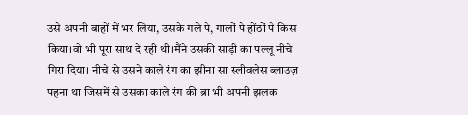उसे अपनी बाहों में भर लिया, उसके गले पे, गालों पे होंठों पे किस किया।वो भी पूरा साथ दे रही थी।मैंने उसकी साड़ी का पल्लू नीचे गिरा दिया। नीचे से उसने काले रंग का झीना सा स्लीवलेस ब्लाउज़ पहना था जिसमें से उसका काले रंग की ब्रा भी अपनी झलक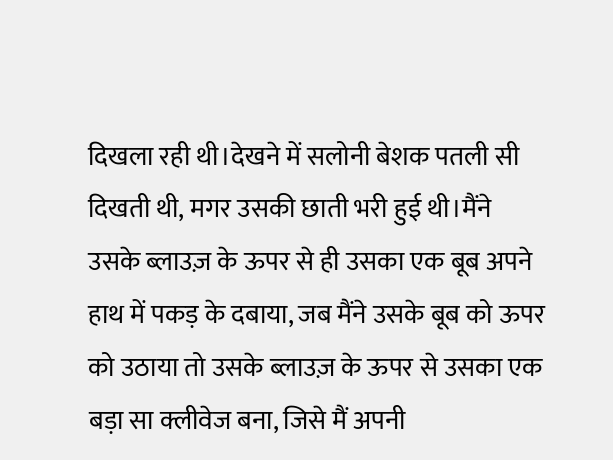दिखला रही थी।देखने में सलोनी बेशक पतली सी दिखती थी, मगर उसकी छाती भरी हुई थी।मैंने उसके ब्लाउज़ के ऊपर से ही उसका एक बूब अपने हाथ में पकड़ के दबाया, जब मैंने उसके बूब को ऊपर को उठाया तो उसके ब्लाउज़ के ऊपर से उसका एक बड़ा सा क्लीवेज बना, जिसे मैं अपनी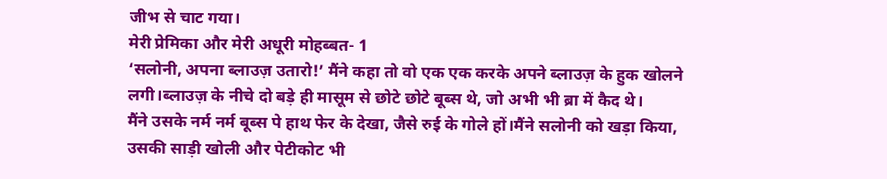जीभ से चाट गया।
मेरी प्रेमिका और मेरी अधूरी मोहब्बत- 1
‘सलोनी, अपना ब्लाउज़ उतारो!’ मैंने कहा तो वो एक एक करके अपने ब्लाउज़ के हुक खोलने लगी।ब्लाउज़ के नीचे दो बड़े ही मासूम से छोटे छोटे बूब्स थे, जो अभी भी ब्रा में कैद थे।
मैंने उसके नर्म नर्म बूब्स पे हाथ फेर के देखा, जैसे रुई के गोले हों।मैंने सलोनी को खड़ा किया, उसकी साड़ी खोली और पेटीकोट भी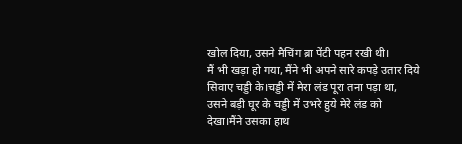खोल दिया, उसने मैचिंग ब्रा पेंटी पहन रखी थी।
मैं भी खड़ा हो गया, मैंने भी अपने सारे कपड़े उतार दिये सिवाए चड्डी के।चड्डी में मेरा लंड पूरा तना पड़ा था, उसने बड़ी घूर के चड्डी में उभरे हुये मेरे लंड को देखा।मैंने उसका हाथ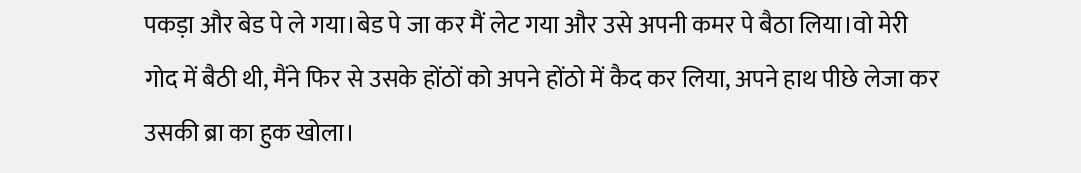पकड़ा और बेड पे ले गया।बेड पे जा कर मैं लेट गया और उसे अपनी कमर पे बैठा लिया।वो मेरी गोद में बैठी थी, मैंने फिर से उसके होंठों को अपने होंठो में कैद कर लिया, अपने हाथ पीछे लेजा कर उसकी ब्रा का हुक खोला।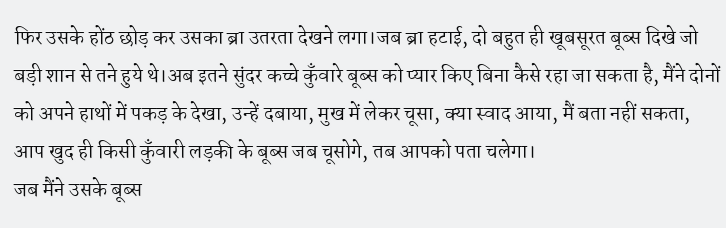फिर उसके होंठ छोड़ कर उसका ब्रा उतरता देखने लगा।जब ब्रा हटाई, दो बहुत ही खूबसूरत बूब्स दिखे जो बड़ी शान से तने हुये थे।अब इतने सुंदर कच्चे कुँवारे बूब्स को प्यार किए बिना कैसे रहा जा सकता है, मैंने दोनों को अपने हाथों में पकड़ के देखा, उन्हें दबाया, मुख में लेकर चूसा, क्या स्वाद आया, मैं बता नहीं सकता, आप खुद ही किसी कुँवारी लड़की के बूब्स जब चूसोगे, तब आपको पता चलेगा।
जब मैंने उसके बूब्स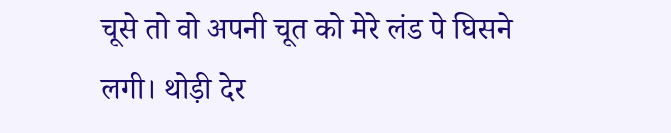चूसे तो वो अपनी चूत को मेरे लंड पे घिसने लगी। थोड़ी देर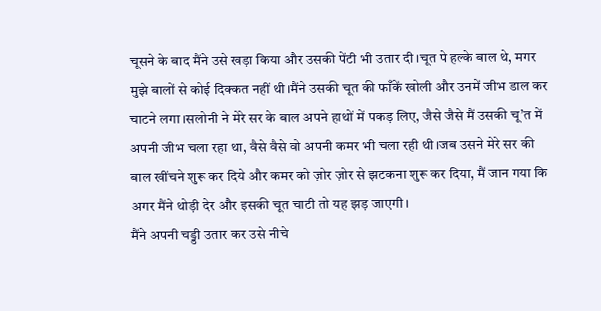चूसने के बाद मैंने उसे खड़ा किया और उसकी पेंटी भी उतार दी।चूत पे हल्के बाल थे, मगर मुझे बालों से कोई दिक्कत नहीं थी।मैंने उसकी चूत की फाँकें खोली और उनमें जीभ डाल कर चाटने लगा।सलोनी ने मेरे सर के बाल अपने हाथों में पकड़ लिए, जैसे जैसे मैं उसकी चू’त में अपनी जीभ चला रहा था, वैसे वैसे वो अपनी कमर भी चला रही थी।जब उसने मेरे सर की बाल खींचने शुरू कर दिये और कमर को ज़ोर ज़ोर से झटकना शुरू कर दिया, मैं जान गया कि अगर मैंने थोड़ी देर और इसकी चूत चाटी तो यह झड़ जाएगी।
मैंने अपनी चड्डी उतार कर उसे नीचे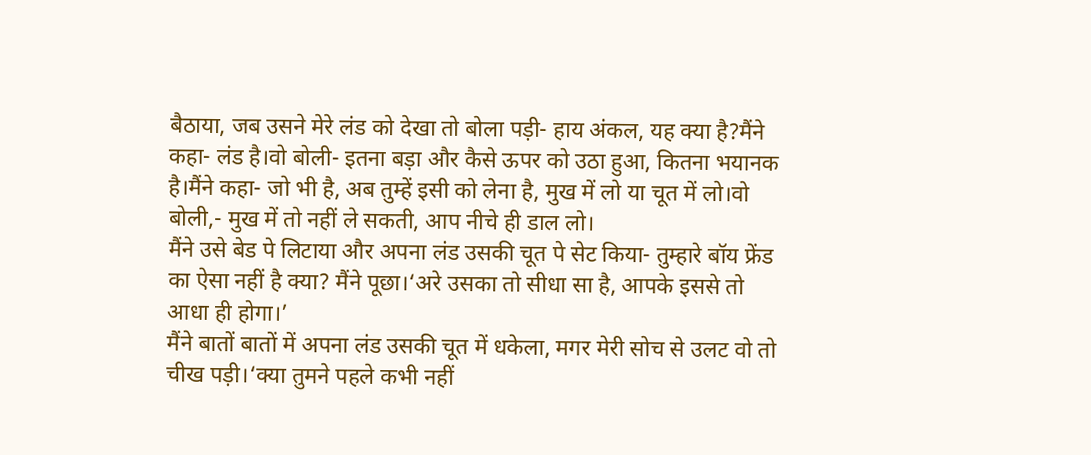बैठाया, जब उसने मेरे लंड को देखा तो बोला पड़ी- हाय अंकल, यह क्या है?मैंने कहा- लंड है।वो बोली- इतना बड़ा और कैसे ऊपर को उठा हुआ, कितना भयानक है।मैंने कहा- जो भी है, अब तुम्हें इसी को लेना है, मुख में लो या चूत में लो।वो बोली,- मुख में तो नहीं ले सकती, आप नीचे ही डाल लो।
मैंने उसे बेड पे लिटाया और अपना लंड उसकी चूत पे सेट किया- तुम्हारे बॉय फ्रेंड का ऐसा नहीं है क्या? मैंने पूछा।‘अरे उसका तो सीधा सा है, आपके इससे तो आधा ही होगा।’
मैंने बातों बातों में अपना लंड उसकी चूत में धकेला, मगर मेरी सोच से उलट वो तो चीख पड़ी।‘क्या तुमने पहले कभी नहीं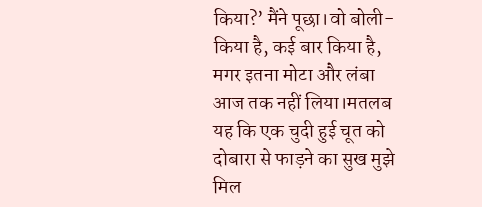किया?’ मैंने पूछा।वो बोली- किया है, कई बार किया है, मगर इतना मोटा और लंबा आज तक नहीं लिया।मतलब यह कि एक चुदी हुई चूत को दोबारा से फाड़ने का सुख मुझे मिल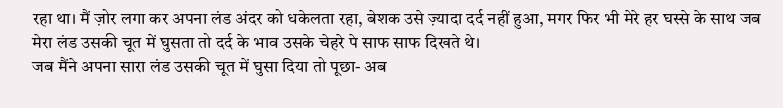रहा था। मैं ज़ोर लगा कर अपना लंड अंदर को धकेलता रहा, बेशक उसे ज़्यादा दर्द नहीं हुआ, मगर फिर भी मेरे हर घस्से के साथ जब मेरा लंड उसकी चूत में घुसता तो दर्द के भाव उसके चेहरे पे साफ साफ दिखते थे।
जब मैंने अपना सारा लंड उसकी चूत में घुसा दिया तो पूछा- अब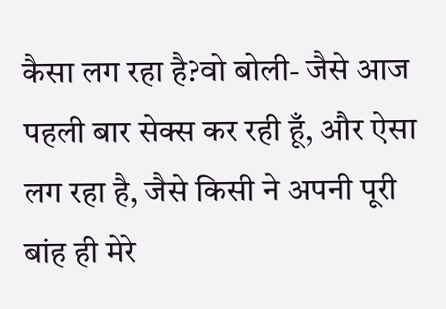कैसा लग रहा है?वो बोली- जैसे आज पहली बार सेक्स कर रही हूँ, और ऐसा लग रहा है, जैसे किसी ने अपनी पूरी बांह ही मेरे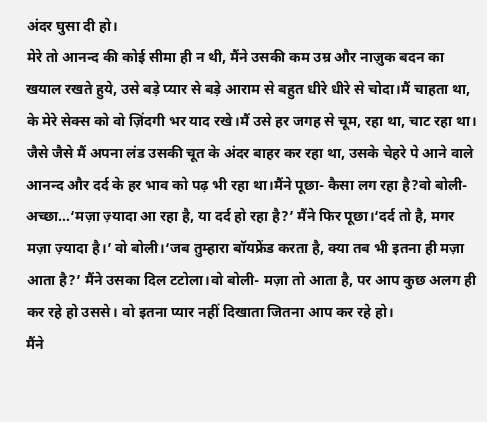अंदर घुसा दी हो।
मेरे तो आनन्द की कोई सीमा ही न थी, मैंने उसकी कम उम्र और नाज़ुक बदन का खयाल रखते हुये, उसे बड़े प्यार से बड़े आराम से बहुत धीरे धीरे से चोदा।मैं चाहता था, के मेरे सेक्स को वो ज़िंदगी भर याद रखे।मैं उसे हर जगह से चूम, रहा था, चाट रहा था।
जैसे जैसे मैं अपना लंड उसकी चूत के अंदर बाहर कर रहा था, उसके चेहरे पे आने वाले आनन्द और दर्द के हर भाव को पढ़ भी रहा था।मैंने पूछा- कैसा लग रहा है?वो बोली- अच्छा…‘मज़ा ज़्यादा आ रहा है, या दर्द हो रहा है?’ मैंने फिर पूछा।‘दर्द तो है, मगर मज़ा ज़्यादा है।’ वो बोली।‘जब तुम्हारा बॉयफ्रेंड करता है, क्या तब भी इतना ही मज़ा आता है?’ मैंने उसका दिल टटोला।वो बोली- मज़ा तो आता है, पर आप कुछ अलग ही कर रहे हो उससे। वो इतना प्यार नहीं दिखाता जितना आप कर रहे हो।
मैंने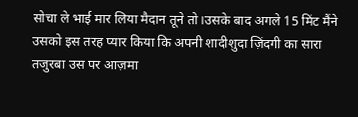सोचा ले भाई मार लिया मैदान तूने तो।उसके बाद अगले 15 मिंट मैंने उसको इस तरह प्यार किया कि अपनी शादीशुदा ज़िंदगी का सारा तजुरबा उस पर आज़मा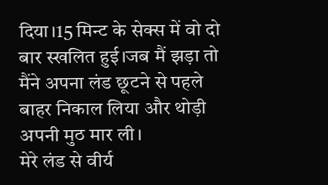दिया।15 मिन्ट के सेक्स में वो दो बार स्खलित हुई।जब मैं झड़ा तो मैंने अपना लंड छूटने से पहले बाहर निकाल लिया और थोड़ी अपनी मुठ मार ली।
मेरे लंड से वीर्य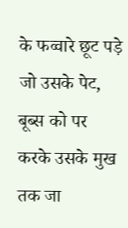के फव्वारे छूट पड़े जो उसके पेट, बूब्स को पर करके उसके मुख तक जा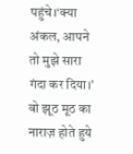पहुंचे।‘क्या अंकल, आपने तो मुझे सारा गंदा कर दिया।’ वो झूठ मूठ का नाराज़ होते हुये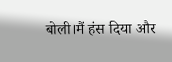बोली।मैं हंस दिया और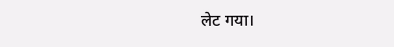लेट गया।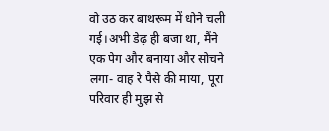वो उठ कर बाथरूम में धोने चली गई।अभी डेढ़ ही बजा था, मैंने एक पेग और बनाया और सोचने लगा- वाह रे पैसे की माया, पूरा परिवार ही मुझ से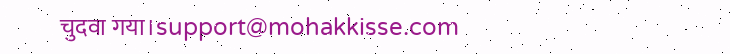चुदवा गया।support@mohakkisse.com